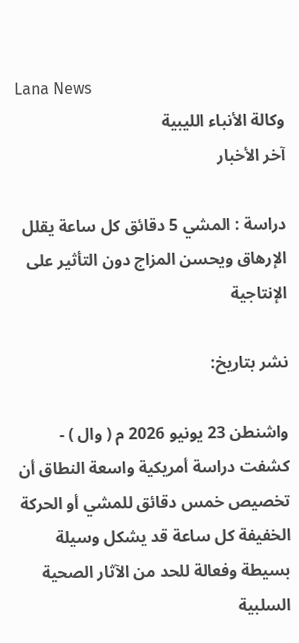Lana News
وكالة الأنباء الليبية
آخر الأخبار

دراسة : المشي 5 دقائق كل ساعة يقلل الإرهاق ويحسن المزاج دون التأثير على الإنتاجية

نشر بتاريخ:

واشنطن 23 يونيو 2026 م ( وال ) -  كشفت دراسة أمريكية واسعة النطاق أن تخصيص خمس دقائق للمشي أو الحركة الخفيفة كل ساعة قد يشكل وسيلة بسيطة وفعالة للحد من الآثار الصحية السلبية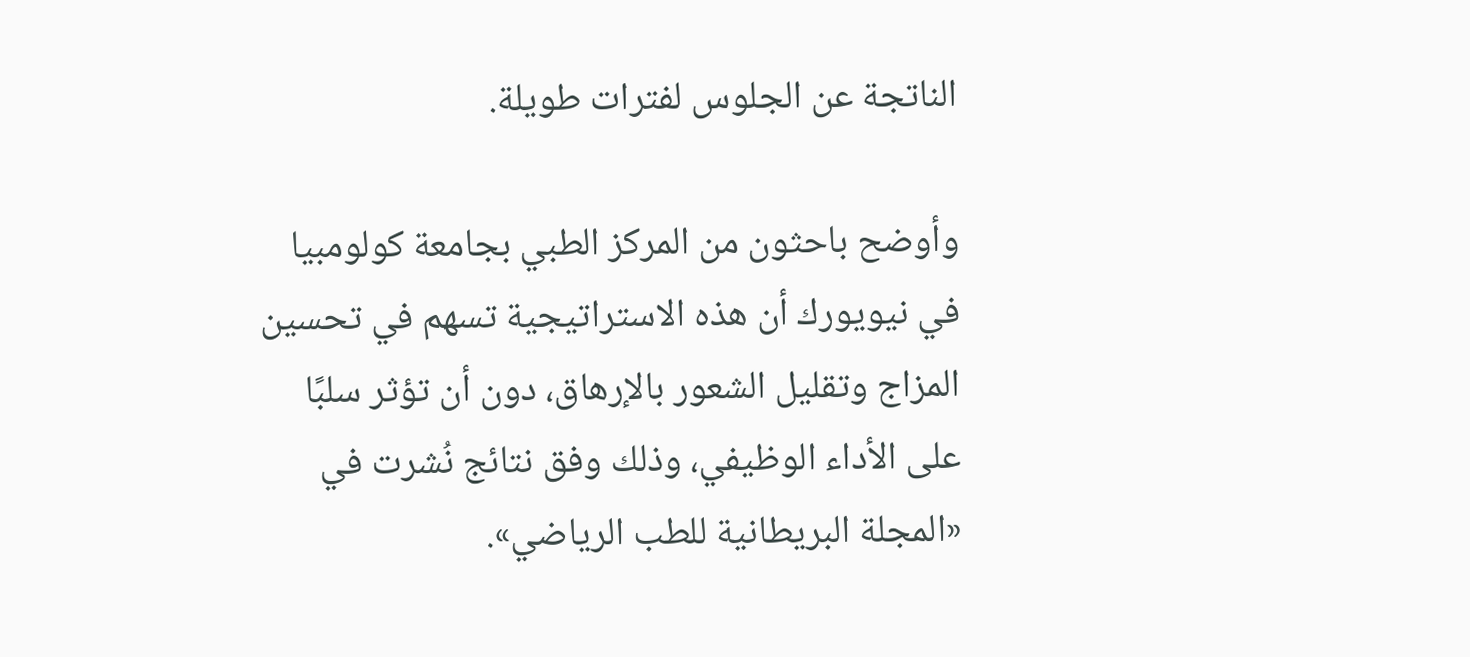الناتجة عن الجلوس لفترات طويلة.

وأوضح باحثون من المركز الطبي بجامعة كولومبيا في نيويورك أن هذه الاستراتيجية تسهم في تحسين المزاج وتقليل الشعور بالإرهاق، دون أن تؤثر سلبًا على الأداء الوظيفي، وذلك وفق نتائج نُشرت في «المجلة البريطانية للطب الرياضي».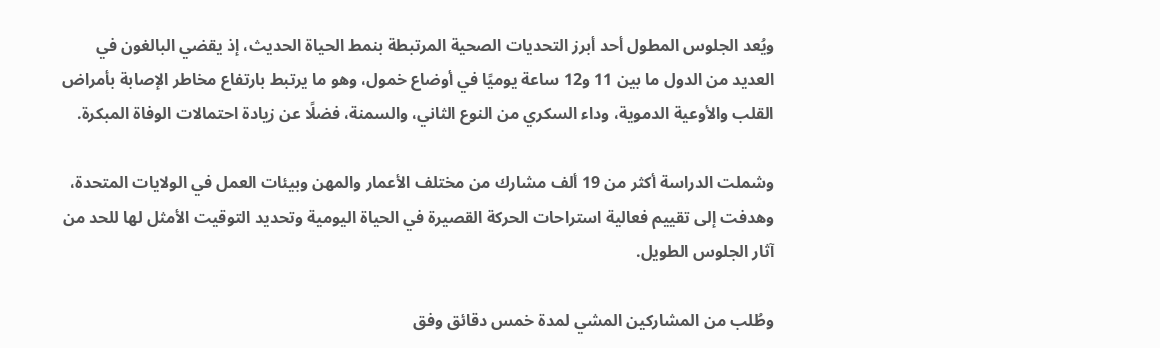ويُعد الجلوس المطول أحد أبرز التحديات الصحية المرتبطة بنمط الحياة الحديث، إذ يقضي البالغون في العديد من الدول ما بين 11 و12 ساعة يوميًا في أوضاع خمول، وهو ما يرتبط بارتفاع مخاطر الإصابة بأمراض القلب والأوعية الدموية، وداء السكري من النوع الثاني، والسمنة، فضلًا عن زيادة احتمالات الوفاة المبكرة.

وشملت الدراسة أكثر من 19 ألف مشارك من مختلف الأعمار والمهن وبيئات العمل في الولايات المتحدة، وهدفت إلى تقييم فعالية استراحات الحركة القصيرة في الحياة اليومية وتحديد التوقيت الأمثل لها للحد من آثار الجلوس الطويل.

وطُلب من المشاركين المشي لمدة خمس دقائق وفق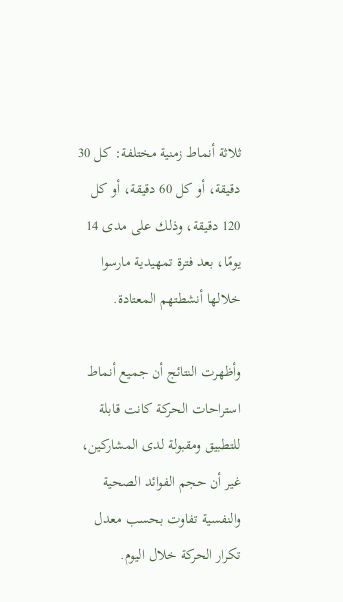ثلاثة أنماط زمنية مختلفة: كل 30 دقيقة، أو كل 60 دقيقة، أو كل 120 دقيقة، وذلك على مدى 14 يومًا، بعد فترة تمهيدية مارسوا خلالها أنشطتهم المعتادة.

وأظهرت النتائج أن جميع أنماط استراحات الحركة كانت قابلة للتطبيق ومقبولة لدى المشاركين، غير أن حجم الفوائد الصحية والنفسية تفاوت بحسب معدل تكرار الحركة خلال اليوم.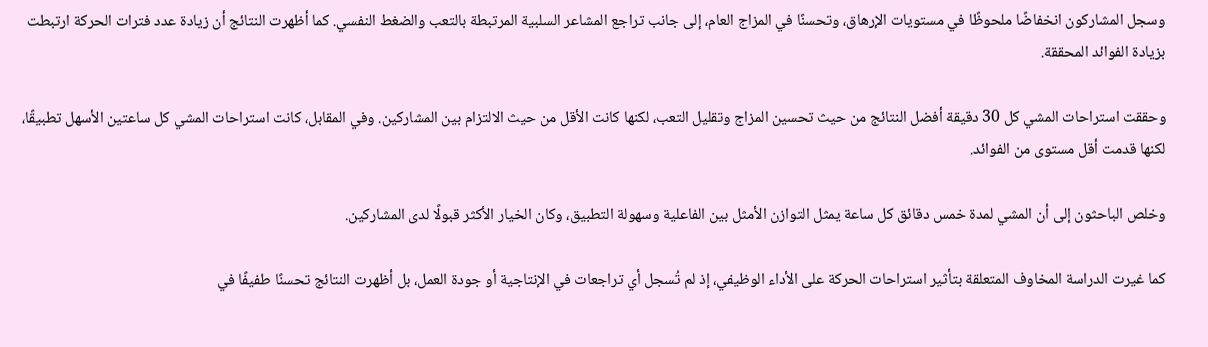وسجل المشاركون انخفاضًا ملحوظًا في مستويات الإرهاق، وتحسنًا في المزاج العام، إلى جانب تراجع المشاعر السلبية المرتبطة بالتعب والضغط النفسي. كما أظهرت النتائج أن زيادة عدد فترات الحركة ارتبطت بزيادة الفوائد المحققة.

وحققت استراحات المشي كل 30 دقيقة أفضل النتائج من حيث تحسين المزاج وتقليل التعب، لكنها كانت الأقل من حيث الالتزام بين المشاركين. وفي المقابل، كانت استراحات المشي كل ساعتين الأسهل تطبيقًا، لكنها قدمت أقل مستوى من الفوائد.

وخلص الباحثون إلى أن المشي لمدة خمس دقائق كل ساعة يمثل التوازن الأمثل بين الفاعلية وسهولة التطبيق، وكان الخيار الأكثر قبولًا لدى المشاركين.

كما غيرت الدراسة المخاوف المتعلقة بتأثير استراحات الحركة على الأداء الوظيفي، إذ لم تُسجل أي تراجعات في الإنتاجية أو جودة العمل، بل أظهرت النتائج تحسنًا طفيفًا في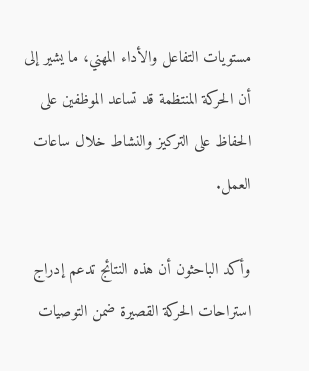مستويات التفاعل والأداء المهني، ما يشير إلى أن الحركة المنتظمة قد تساعد الموظفين على الحفاظ على التركيز والنشاط خلال ساعات العمل.

وأكد الباحثون أن هذه النتائج تدعم إدراج استراحات الحركة القصيرة ضمن التوصيات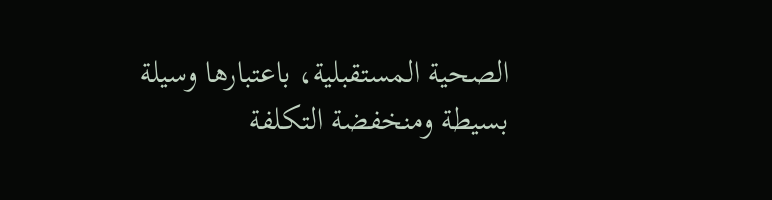الصحية المستقبلية، باعتبارها وسيلة بسيطة ومنخفضة التكلفة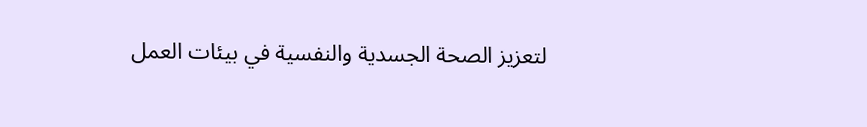لتعزيز الصحة الجسدية والنفسية في بيئات العمل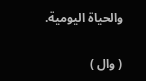والحياة اليومية.

( وال )